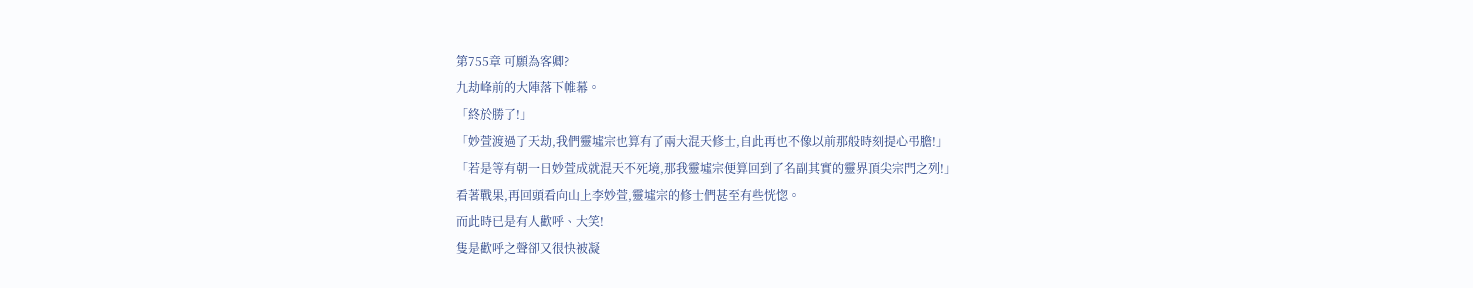第755章 可願為客卿?
九劫峰前的大陣落下帷幕。
「終於勝了!」
「妙萱渡過了天劫,我們靈墟宗也算有了兩大混天修士,自此再也不像以前那般時刻提心弔膽!」
「若是等有朝一日妙萱成就混天不死境,那我靈墟宗便算回到了名副其實的靈界頂尖宗門之列!」
看著戰果,再回頭看向山上李妙萱,靈墟宗的修士們甚至有些恍惚。
而此時已是有人歡呼、大笑!
隻是歡呼之聲卻又很快被凝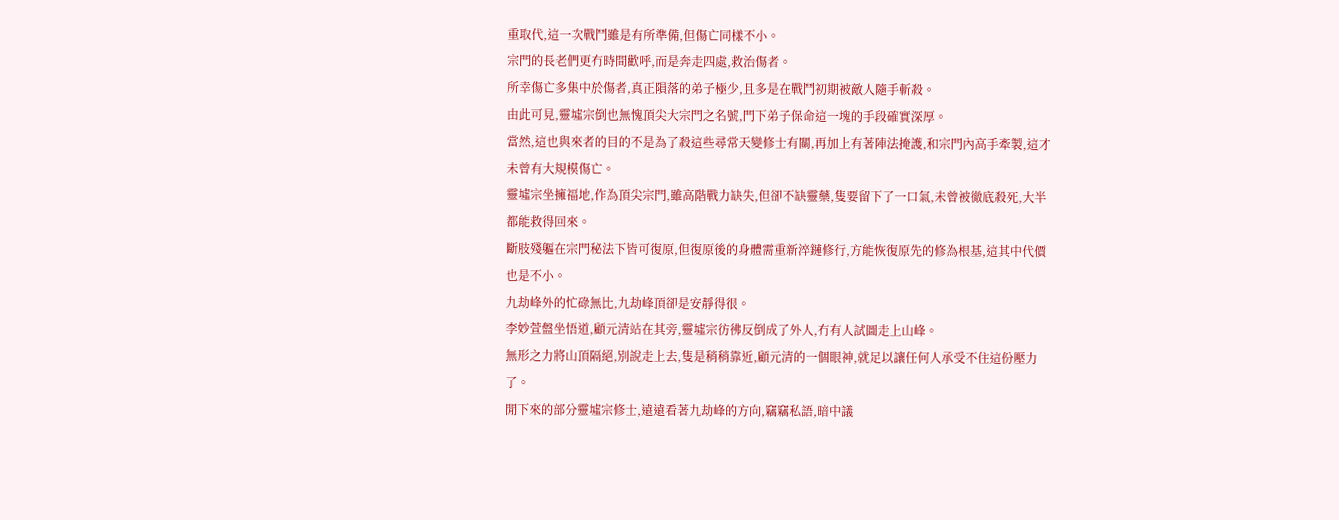重取代,這一次戰鬥雖是有所準備,但傷亡同樣不小。
宗門的長老們更冇時間歡呼,而是奔走四處,救治傷者。
所幸傷亡多集中於傷者,真正隕落的弟子極少,且多是在戰鬥初期被敵人隨手斬殺。
由此可見,靈墟宗倒也無愧頂尖大宗門之名號,門下弟子保命這一塊的手段確實深厚。
當然,這也與來者的目的不是為了殺這些尋常天變修士有關,再加上有著陣法掩護,和宗門內高手牽製,這才未曾有大規模傷亡。
靈墟宗坐擁福地,作為頂尖宗門,雖高階戰力缺失,但卻不缺靈藥,隻要留下了一口氣,未曾被徹底殺死,大半都能救得回來。
斷肢殘軀在宗門秘法下皆可復原,但復原後的身體需重新淬鏈修行,方能恢復原先的修為根基,這其中代價也是不小。
九劫峰外的忙碌無比,九劫峰頂卻是安靜得很。
李妙萱盤坐悟道,顧元清站在其旁,靈墟宗彷彿反倒成了外人,冇有人試圖走上山峰。
無形之力將山頂隔絕,別說走上去,隻是稍稍靠近,顧元清的一個眼神,就足以讓任何人承受不住這份壓力了。
閒下來的部分靈墟宗修士,遠遠看著九劫峰的方向,竊竊私語,暗中議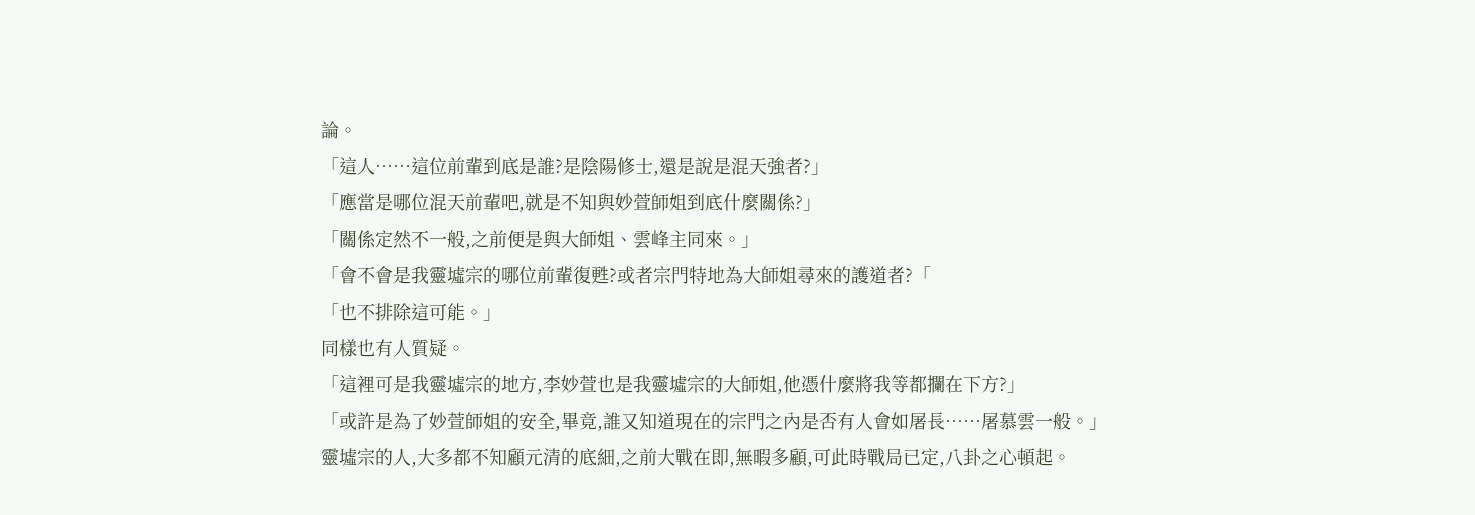論。
「這人……這位前輩到底是誰?是陰陽修士,還是說是混天強者?」
「應當是哪位混天前輩吧,就是不知與妙萱師姐到底什麼關係?」
「關係定然不一般,之前便是與大師姐、雲峰主同來。」
「會不會是我靈墟宗的哪位前輩復甦?或者宗門特地為大師姐尋來的護道者?「
「也不排除這可能。」
同樣也有人質疑。
「這裡可是我靈墟宗的地方,李妙萱也是我靈墟宗的大師姐,他憑什麼將我等都攔在下方?」
「或許是為了妙萱師姐的安全,畢竟,誰又知道現在的宗門之內是否有人會如屠長……屠慕雲一般。」
靈墟宗的人,大多都不知顧元清的底細,之前大戰在即,無暇多顧,可此時戰局已定,八卦之心頓起。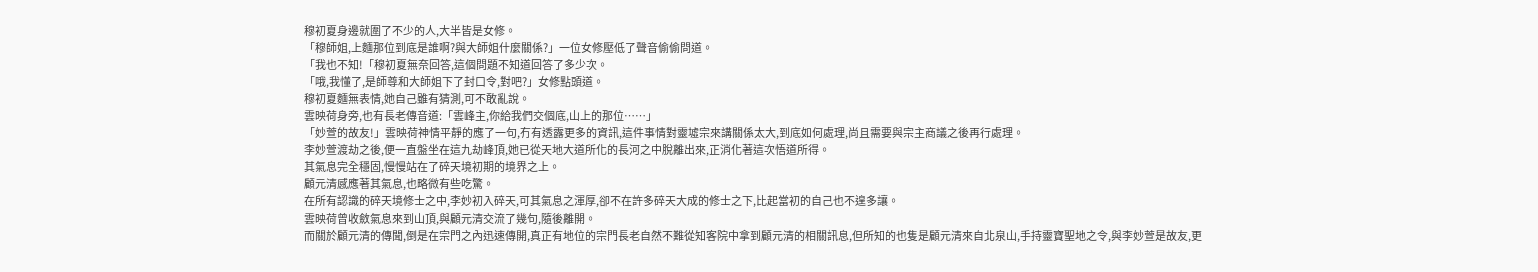穆初夏身邊就圍了不少的人,大半皆是女修。
「穆師姐,上麵那位到底是誰啊?與大師姐什麼關係?」一位女修壓低了聲音偷偷問道。
「我也不知!「穆初夏無奈回答,這個問題不知道回答了多少次。
「哦,我懂了,是師尊和大師姐下了封口令,對吧?」女修點頭道。
穆初夏麵無表情,她自己雖有猜測,可不敢亂說。
雲映荷身旁,也有長老傳音道:「雲峰主,你給我們交個底,山上的那位……」
「妙萱的故友!」雲映荷神情平靜的應了一句,冇有透露更多的資訊,這件事情對靈墟宗來講關係太大,到底如何處理,尚且需要與宗主商議之後再行處理。
李妙萱渡劫之後,便一直盤坐在這九劫峰頂,她已從天地大道所化的長河之中脫離出來,正消化著這次悟道所得。
其氣息完全穩固,慢慢站在了碎天境初期的境界之上。
顧元清感應著其氣息,也略微有些吃驚。
在所有認識的碎天境修士之中,李妙初入碎天,可其氣息之渾厚,卻不在許多碎天大成的修士之下,比起當初的自己也不遑多讓。
雲映荷曾收斂氣息來到山頂,與顧元清交流了幾句,隨後離開。
而關於顧元清的傳聞,倒是在宗門之內迅速傳開,真正有地位的宗門長老自然不難從知客院中拿到顧元清的相關訊息,但所知的也隻是顧元清來自北泉山,手持靈寶聖地之令,與李妙萱是故友,更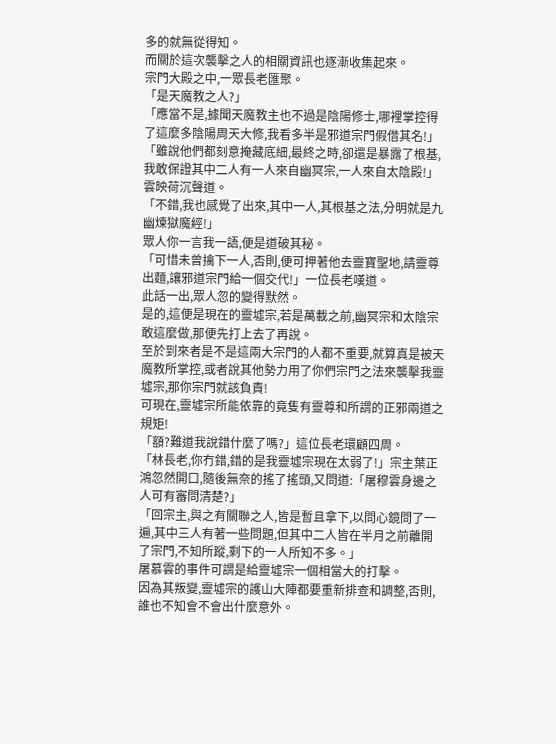多的就無從得知。
而關於這次襲擊之人的相關資訊也逐漸收集起來。
宗門大殿之中,一眾長老匯聚。
「是天魔教之人?」
「應當不是,據聞天魔教主也不過是陰陽修士,哪裡掌控得了這麼多陰陽周天大修,我看多半是邪道宗門假借其名!」
「雖說他們都刻意掩藏底細,最終之時,卻還是暴露了根基,我敢保證其中二人有一人來自幽冥宗,一人來自太陰殿!」雲映荷沉聲道。
「不錯,我也感覺了出來,其中一人,其根基之法,分明就是九幽煉獄魔經!」
眾人你一言我一語,便是道破其秘。
「可惜未曾擒下一人,否則,便可押著他去靈寶聖地,請靈尊出麵,讓邪道宗門給一個交代!」一位長老嘆道。
此話一出,眾人忽的變得默然。
是的,這便是現在的靈墟宗,若是萬載之前,幽冥宗和太陰宗敢這麼做,那便先打上去了再說。
至於到來者是不是這兩大宗門的人都不重要,就算真是被天魔教所掌控,或者說其他勢力用了你們宗門之法來襲擊我靈墟宗,那你宗門就該負責!
可現在,靈墟宗所能依靠的竟隻有靈尊和所謂的正邪兩道之規矩!
「額?難道我說錯什麼了嗎?」這位長老環顧四周。
「林長老,你冇錯,錯的是我靈墟宗現在太弱了!」宗主葉正鴻忽然開口,隨後無奈的搖了搖頭,又問道:「屠穆雲身邊之人可有審問清楚?」
「回宗主,與之有關聯之人,皆是暫且拿下,以問心鏡問了一遍,其中三人有著一些問題,但其中二人皆在半月之前離開了宗門,不知所蹤,剩下的一人所知不多。」
屠慕雲的事件可謂是給靈墟宗一個相當大的打擊。
因為其叛變,靈墟宗的護山大陣都要重新排查和調整,否則,誰也不知會不會出什麼意外。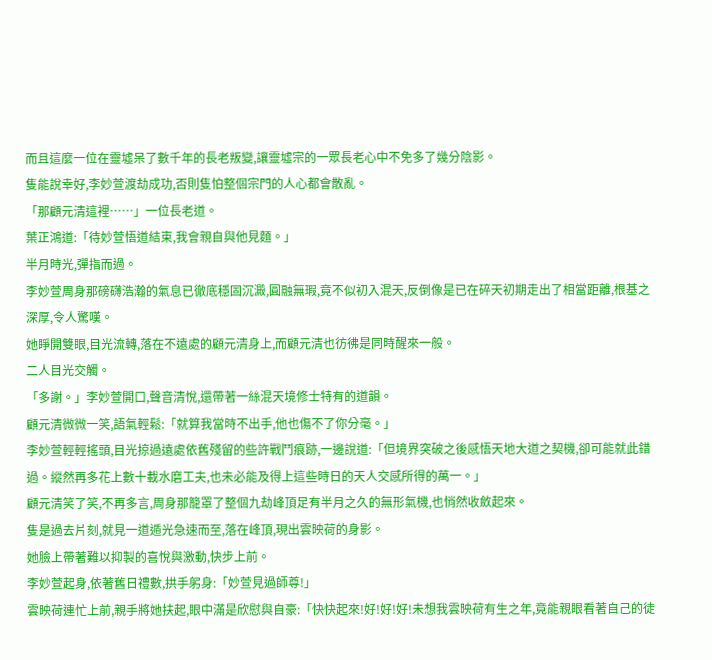而且這麼一位在靈墟呆了數千年的長老叛變,讓靈墟宗的一眾長老心中不免多了幾分陰影。
隻能說幸好,李妙萱渡劫成功,否則隻怕整個宗門的人心都會散亂。
「那顧元清這裡……」一位長老道。
葉正鴻道:「待妙萱悟道結束,我會親自與他見麵。」
半月時光,彈指而過。
李妙萱周身那磅礴浩瀚的氣息已徹底穩固沉澱,圓融無瑕,竟不似初入混天,反倒像是已在碎天初期走出了相當距離,根基之深厚,令人驚嘆。
她睜開雙眼,目光流轉,落在不遠處的顧元清身上,而顧元清也彷彿是同時醒來一般。
二人目光交觸。
「多謝。」李妙萱開口,聲音清悅,還帶著一絲混天境修士特有的道韻。
顧元清微微一笑,語氣輕鬆:「就算我當時不出手,他也傷不了你分毫。」
李妙萱輕輕搖頭,目光掠過遠處依舊殘留的些許戰鬥痕跡,一邊說道:「但境界突破之後感悟天地大道之契機,卻可能就此錯過。縱然再多花上數十載水磨工夫,也未必能及得上這些時日的天人交感所得的萬一。」
顧元清笑了笑,不再多言,周身那籠罩了整個九劫峰頂足有半月之久的無形氣機,也悄然收斂起來。
隻是過去片刻,就見一道遁光急速而至,落在峰頂,現出雲映荷的身影。
她臉上帶著難以抑製的喜悅與激動,快步上前。
李妙萱起身,依著舊日禮數,拱手躬身:「妙萱見過師尊!」
雲映荷連忙上前,親手將她扶起,眼中滿是欣慰與自豪:「快快起來!好!好!好!未想我雲映荷有生之年,竟能親眼看著自己的徒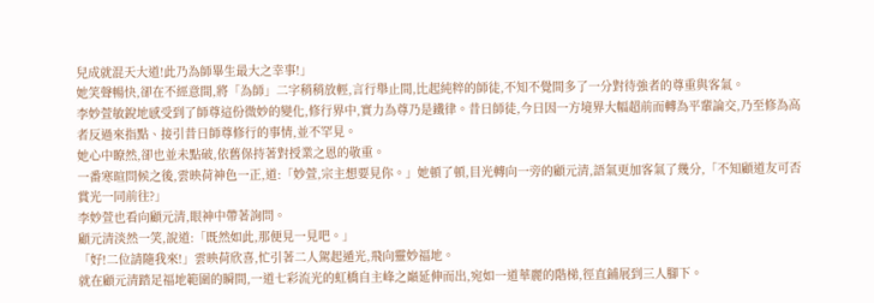兒成就混天大道!此乃為師畢生最大之幸事!」
她笑聲暢快,卻在不經意間,將「為師」二字稍稍放輕,言行舉止間,比起純粹的師徒,不知不覺間多了一分對待強者的尊重與客氣。
李妙萱敏銳地感受到了師尊這份微妙的變化,修行界中,實力為尊乃是鐵律。昔日師徒,今日因一方境界大幅超前而轉為平輩論交,乃至修為高者反過來指點、接引昔日師尊修行的事情,並不罕見。
她心中瞭然,卻也並未點破,依舊保持著對授業之恩的敬重。
一番寒暄問候之後,雲映荷神色一正,道:「妙萱,宗主想要見你。」她頓了頓,目光轉向一旁的顧元清,語氣更加客氣了幾分,「不知顧道友可否賞光一同前往?」
李妙萱也看向顧元清,眼神中帶著詢問。
顧元清淡然一笑,說道:「既然如此,那便見一見吧。」
「好!二位請隨我來!」雲映荷欣喜,忙引著二人駕起遁光,飛向靈妙福地。
就在顧元清踏足福地範圍的瞬間,一道七彩流光的虹橋自主峰之巔延伸而出,宛如一道華麗的階梯,徑直鋪展到三人腳下。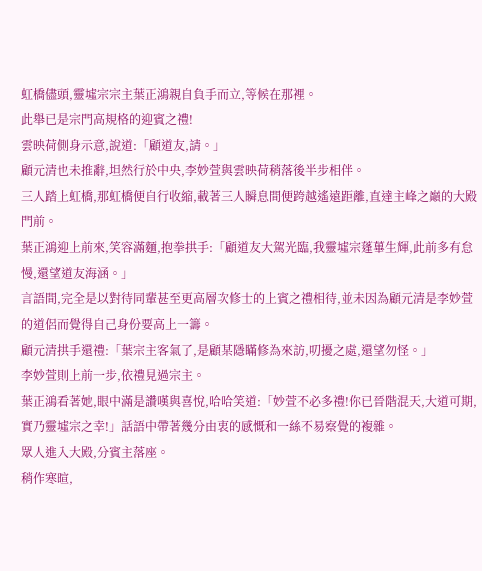虹橋儘頭,靈墟宗宗主葉正鴻親自負手而立,等候在那裡。
此舉已是宗門高規格的迎賓之禮!
雲映荷側身示意,說道:「顧道友,請。」
顧元清也未推辭,坦然行於中央,李妙萱與雲映荷稍落後半步相伴。
三人踏上虹橋,那虹橋便自行收縮,載著三人瞬息間便跨越遙遠距離,直達主峰之巔的大殿門前。
葉正鴻迎上前來,笑容滿麵,抱拳拱手:「顧道友大駕光臨,我靈墟宗蓬蓽生輝,此前多有怠慢,還望道友海涵。」
言語間,完全是以對待同輩甚至更高層次修士的上賓之禮相待,並未因為顧元清是李妙萱的道侶而覺得自己身份要高上一籌。
顧元清拱手還禮:「葉宗主客氣了,是顧某隱瞞修為來訪,叨擾之處,還望勿怪。」
李妙萱則上前一步,依禮見過宗主。
葉正鴻看著她,眼中滿是讚嘆與喜悅,哈哈笑道:「妙萱不必多禮!你已晉階混天,大道可期,實乃靈墟宗之幸!」話語中帶著幾分由衷的感慨和一絲不易察覺的複雜。
眾人進入大殿,分賓主落座。
稍作寒暄,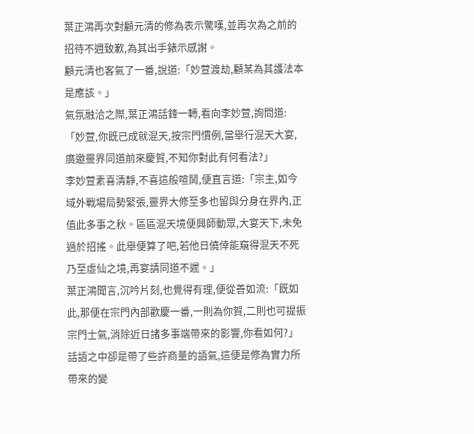葉正鴻再次對顧元清的修為表示驚嘆,並再次為之前的招待不週致歉,為其出手錶示感謝。
顧元清也客氣了一番,說道:「妙萱渡劫,顧某為其護法本是應該。」
氣氛融洽之際,葉正鴻話鋒一轉,看向李妙萱,詢問道:「妙萱,你既已成就混天,按宗門慣例,當舉行混天大宴,廣邀靈界同道前來慶賀,不知你對此有何看法?」
李妙萱素喜清靜,不喜這般喧鬨,便直言道:「宗主,如今域外戰場局勢緊張,靈界大修至多也留與分身在界內,正值此多事之秋。區區混天境便興師動眾,大宴天下,未免過於招搖。此舉便算了吧,若他日僥倖能窺得混天不死乃至虛仙之境,再宴請同道不遲。」
葉正鴻聞言,沉吟片刻,也覺得有理,便從善如流:「既如此,那便在宗門內部歡慶一番,一則為你賀,二則也可提振宗門士氣,消除近日諸多事端帶來的影響,你看如何?」
話語之中卻是帶了些許商量的語氣,這便是修為實力所帶來的變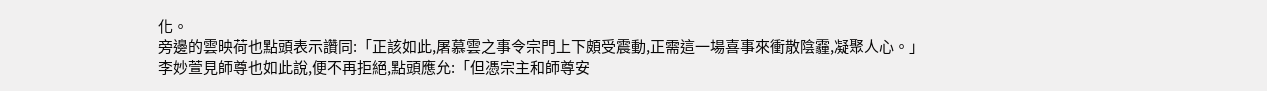化。
旁邊的雲映荷也點頭表示讚同:「正該如此,屠慕雲之事令宗門上下頗受震動,正需這一場喜事來衝散陰霾,凝聚人心。」
李妙萱見師尊也如此說,便不再拒絕,點頭應允:「但憑宗主和師尊安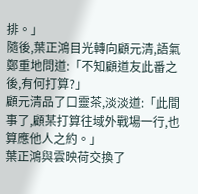排。」
隨後,葉正鴻目光轉向顧元清,語氣鄭重地問道:「不知顧道友此番之後,有何打算?」
顧元清品了口靈茶,淡淡道:「此間事了,顧某打算往域外戰場一行,也算應他人之約。」
葉正鴻與雲映荷交換了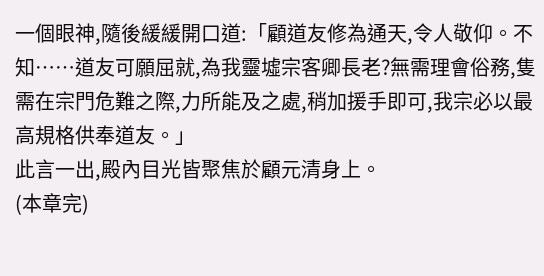一個眼神,隨後緩緩開口道:「顧道友修為通天,令人敬仰。不知……道友可願屈就,為我靈墟宗客卿長老?無需理會俗務,隻需在宗門危難之際,力所能及之處,稍加援手即可,我宗必以最高規格供奉道友。」
此言一出,殿內目光皆聚焦於顧元清身上。
(本章完)